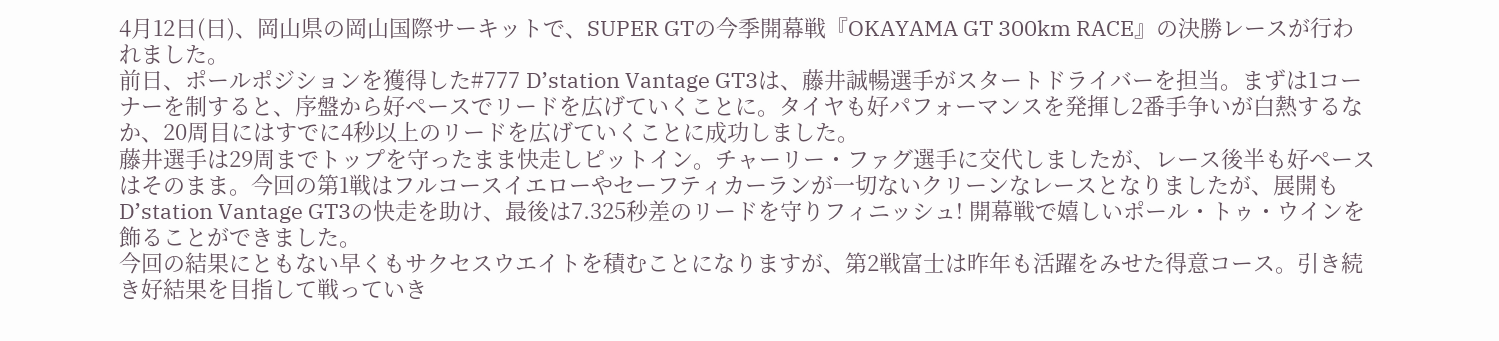4月12日(日)、岡山県の岡山国際サーキットで、SUPER GTの今季開幕戦『OKAYAMA GT 300km RACE』の決勝レースが行われました。
前日、ポールポジションを獲得した#777 D’station Vantage GT3は、藤井誠暢選手がスタートドライバーを担当。まずは1コーナーを制すると、序盤から好ペースでリードを広げていくことに。タイヤも好パフォーマンスを発揮し2番手争いが白熱するなか、20周目にはすでに4秒以上のリードを広げていくことに成功しました。
藤井選手は29周までトップを守ったまま快走しピットイン。チャーリー・ファグ選手に交代しましたが、レース後半も好ペースはそのまま。今回の第1戦はフルコースイエローやセーフティカーランが一切ないクリーンなレースとなりましたが、展開もD’station Vantage GT3の快走を助け、最後は7.325秒差のリードを守りフィニッシュ! 開幕戦で嬉しいポール・トゥ・ウインを飾ることができました。
今回の結果にともない早くもサクセスウエイトを積むことになりますが、第2戦富士は昨年も活躍をみせた得意コース。引き続き好結果を目指して戦っていき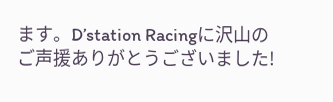ます。D’station Racingに沢山のご声援ありがとうございました!